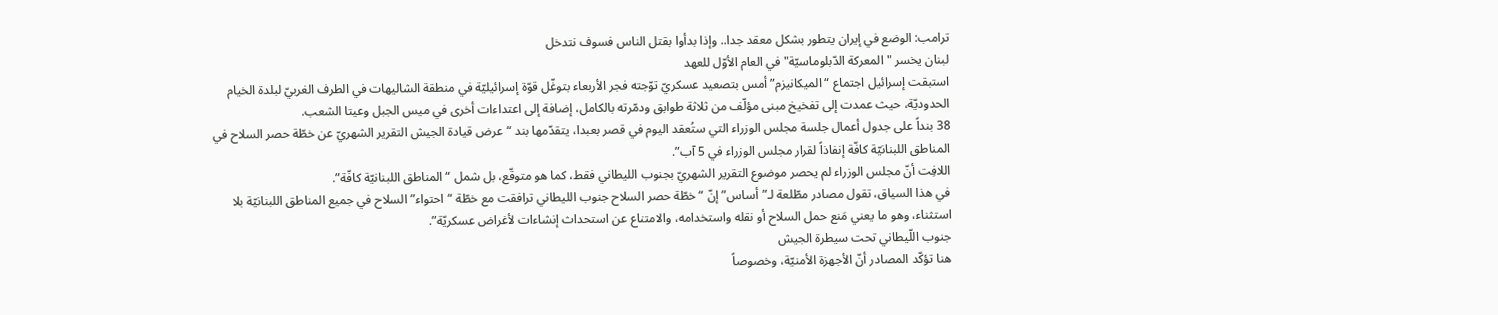ترامب: الوضع في إيران يتطور بشكل معقد جدا.. وإذا بدأوا بقتل الناس فسوف نتدخل
لبنان يخسر "المعركة الدّبلوماسيّة" في العام الأوّل للعهد
استبقت إسرائيل اجتماع “الميكانيزم” أمس بتصعيد عسكريّ توّجته فجر الأربعاء بتوغّل قوّة إسرائيليّة في منطقة الشاليهات في الطرف الغربيّ لبلدة الخيام الحدوديّة، حيث عمدت إلى تفخيخ مبنى مؤلّف من ثلاثة طوابق ودمّرته بالكامل، إضافة إلى اعتداءات أخرى في ميس الجبل وعيتا الشعب.
38 بنداً على جدول أعمال جلسة مجلس الوزراء التي ستُعقد اليوم في قصر بعبدا، يتقدّمها بند “عرض قيادة الجيش التقرير الشهريّ عن خطّة حصر السلاح في المناطق اللبنانيّة كافّة إنفاذاً لقرار مجلس الوزراء في 5 آب”.
اللافِت أنّ مجلس الوزراء لم يحصر موضوع التقرير الشهريّ بجنوب الليطاني فقط، كما هو متوقّع، بل شمل “المناطق اللبنانيّة كافّة”.
في هذا السياق، تقول مصادر مطّلعة لـ”أساس” إنّ “خطّة حصر السلاح جنوب الليطاني ترافقت مع خطّة “احتواء” السلاح في جميع المناطق اللبنانيّة بلا استثناء، وهو ما يعني مَنع حمل السلاح أو نقله واستخدامه، والامتناع عن استحداث إنشاءات لأغراض عسكريّة”.
جنوب اللّيطاني تحت سيطرة الجيش
هنا تؤكّد المصادر أنّ الأجهزة الأمنيّة، وخصوصاً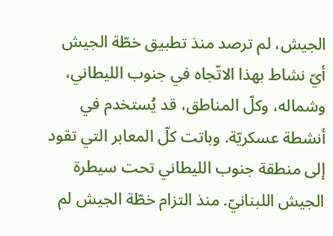الجيش، لم ترصد منذ تطبيق خطّة الجيش أيّ نشاط بهذا الاتّجاه في جنوب الليطاني، وشماله، وكلّ المناطق، قد يُستخدم في أنشطة عسكريّة. وباتت كلّ المعابر التي تقود إلى منطقة جنوب الليطاني تحت سيطرة الجيش اللبنانيّ. منذ التزام خطّة الجيش لم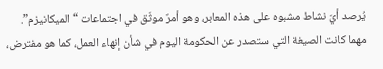يُرصد أيّ نشاط مشبوه على هذه المعابر، وهو أمرٌ موثّق في اجتماعات “الميكانيزم”.
مهما كانت الصيغة التي ستصدر عن الحكومة اليوم في شأن إنهاء العمل، كما هو مفترض،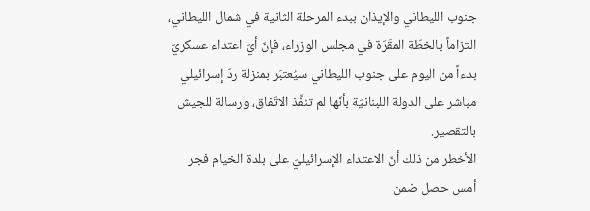جنوب الليطاني والإيذان ببدء المرحلة الثانية في شمال الليطاني، التزاماً بالخطّة المقَرّة في مجلس الوزراء، فإنّ أيّ اعتداء عسكريّ بدءاً من اليوم على جنوب الليطاني سيُعتبَر بمنزلة ردّ إسرائيلي مباشر على الدولة اللبنانيّة بأنّها لم تنفِّذ الاتّفاق، ورسالة للجيش بالتقصير.
الأخطر من ذلك أنّ الاعتداء الإسرائيليّ على بلدة الخيام فجر أمس حصل ضمن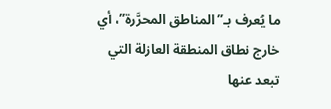ما يُعرف بـ”المناطق المحرَّرة”، أي خارج نطاق المنطقة العازلة التي تبعد عنها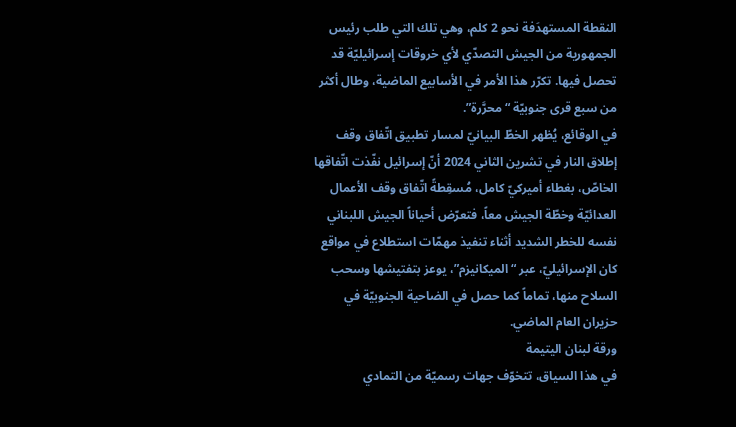النقطة المستهدَفة نحو 2 كلم، وهي تلك التي طلب رئيس الجمهورية من الجيش التصدّي لأي خروقات إسرائيليّة قد تحصل فيها. تكرّر هذا الأمر في الأسابيع الماضية، وطال أكثر من سبع قرى جنوبيّة “محرَّرة”.
في الوقائع، يُظهر الخطّ البيانيّ لمسار تطبيق اتّفاق وقف إطلاق النار في تشرين الثاني 2024 أنّ إسرائيل نفّذت اتّفاقها الخاصّ، بغطاء أميركيّ كامل، مُسقِطةً اتّفاق وقف الأعمال العدائيّة وخطّة الجيش معاً، فتعرّض أحياناً الجيش اللبناني نفسه للخطر الشديد أثناء تنفيذ مهمّات استطلاع في مواقع كان الإسرائيليّ، عبر “الميكانيزم”، يوعز بتفتيشها وسحب السلاح منها، تماماً كما حصل في الضاحية الجنوبيّة في حزيران العام الماضي.
ورقة لبنان اليتيمة
في هذا السياق، تتخوّف جهات رسميّة من التمادي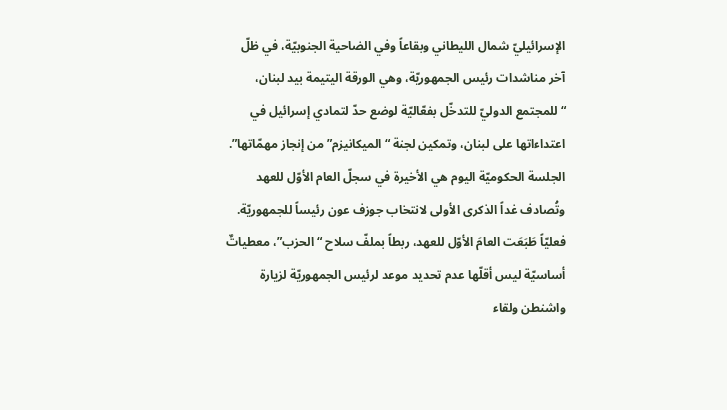الإسرائيليّ شمال الليطاني وبقاعاً وفي الضاحية الجنوبيّة، في ظلّ آخر مناشدات رئيس الجمهوريّة، وهي الورقة اليتيمة بيد لبنان، “للمجتمع الدوليّ للتدخّل بفعّاليّة لوضع حدّ لتمادي إسرائيل في اعتداءاتها على لبنان، وتمكين لجنة “الميكانيزم” من إنجاز مهمّاتها”.
الجلسة الحكوميّة اليوم هي الأخيرة في سجلّ العام الأوّل للعهد وتُصادف غداً الذكرى الأولى لانتخاب جوزف عون رئيساً للجمهوريّة.
فعليّاً طَبَعَت العامَ الأوّل للعهد، ربطاً بملفّ سلاح “الحزب”، معطياتٌ أساسيّة ليس أقلّها عدم تحديد موعد لرئيس الجمهوريّة لزيارة واشنطن ولقاء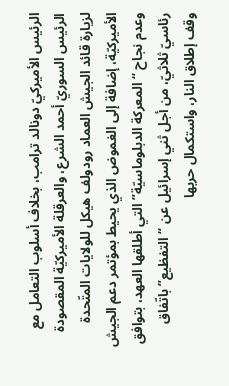الرئيس الأميركيّ دونالد ترامب، بخلاف أسلوب التعامل مع الرئيس السوريّ أحمد الشرع، والعرقلة الأميركيّة المقصودة لزيارة قائد الجيش العماد رودولف هيكل للولايات المتّحدة الأميركيّة، إضافة إلى الغموض الذي يحيط بمؤتمر دعم الجيش وعدم نجاح “المعركة الدبلوماسيّة” التي أطلقها العهد، بتوافق رئاسيّ ثلاثيّ، من أجل ثني إسرائيل عن “التفظيع” باتّفاق وقف إطلاق النار، واستكمال حربها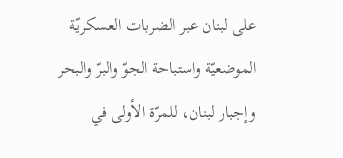على لبنان عبر الضربات العسكريّة الموضعيّة واستباحة الجوّ والبرّ والبحر وإجبار لبنان، للمرّة الأولى في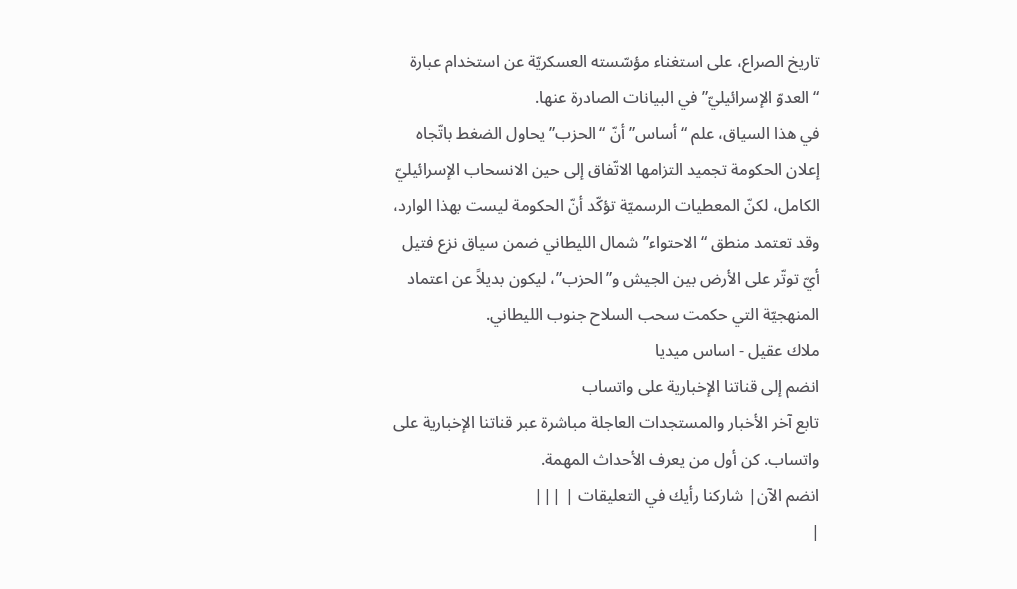تاريخ الصراع، على استغناء مؤسّسته العسكريّة عن استخدام عبارة “العدوّ الإسرائيليّ” في البيانات الصادرة عنها.
في هذا السياق، علم “أساس” أنّ “الحزب” يحاول الضغط باتّجاه إعلان الحكومة تجميد التزامها الاتّفاق إلى حين الانسحاب الإسرائيليّ الكامل، لكنّ المعطيات الرسميّة تؤكّد أنّ الحكومة ليست بهذا الوارد، وقد تعتمد منطق “الاحتواء” شمال الليطاني ضمن سياق نزع فتيل أيّ توتّر على الأرض بين الجيش و”الحزب”، ليكون بديلاً عن اعتماد المنهجيّة التي حكمت سحب السلاح جنوب الليطاني.
ملاك عقيل - اساس ميديا
انضم إلى قناتنا الإخبارية على واتساب
تابع آخر الأخبار والمستجدات العاجلة مباشرة عبر قناتنا الإخبارية على واتساب. كن أول من يعرف الأحداث المهمة.
انضم الآن| شاركنا رأيك في التعليقات | |||
|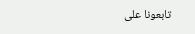تابعونا على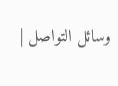وسائل التواصل |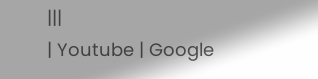|||
| Youtube | Google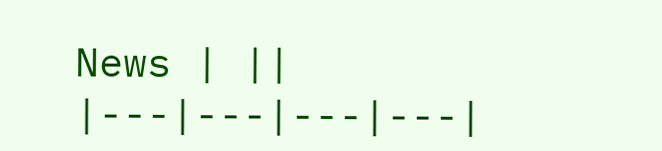News | ||
|---|---|---|---|